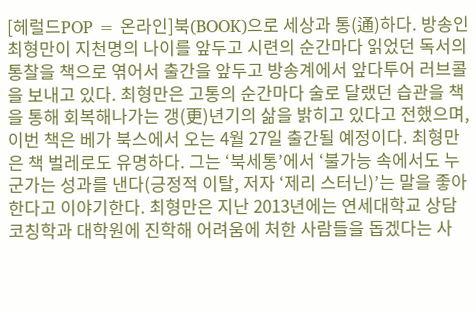[헤럴드POP = 온라인]북(BOOK)으로 세상과 통(通)하다. 방송인 최형만이 지천명의 나이를 앞두고 시련의 순간마다 읽었던 독서의 통찰을 책으로 엮어서 출간을 앞두고 방송계에서 앞다투어 러브콜을 보내고 있다. 최형만은 고통의 순간마다 술로 달랬던 습관을 책을 통해 회복해나가는 갱(更)년기의 삶을 밝히고 있다고 전했으며, 이번 책은 베가 북스에서 오는 4월 27일 출간될 예정이다. 최형만은 책 벌레로도 유명하다. 그는 ‘북세통’에서 ‘불가능 속에서도 누군가는 성과를 낸다(긍정적 이탈, 저자 ‘제리 스터닌)’는 말을 좋아한다고 이야기한다. 최형만은 지난 2013년에는 연세대학교 상담코칭학과 대학원에 진학해 어려움에 처한 사람들을 돕겠다는 사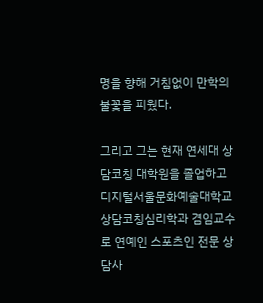명을 향해 거침없이 만학의 불꽃을 피웠다.

그리고 그는 현재 연세대 상담코칭 대학원을 졸업하고 디지털서울문화예술대학교 상담코칭심리학과 겸임교수로 연예인 스포츠인 전문 상담사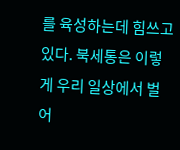를 육성하는데 힘쓰고 있다. 북세통은 이렇게 우리 일상에서 벌어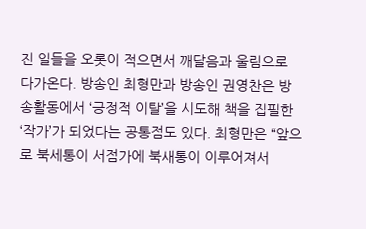진 일들을 오롯이 적으면서 깨달음과 울림으로 다가온다. 방송인 최형만과 방송인 권영찬은 방송활동에서 ‘긍정적 이탈’을 시도해 책을 집필한 ‘작가’가 되었다는 공통점도 있다. 최형만은 “앞으로 북세통이 서점가에 북새통이 이루어져서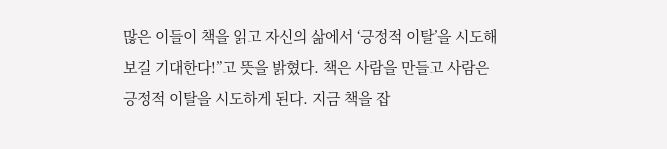많은 이들이 책을 읽고 자신의 삶에서 ‘긍정적 이탈’을 시도해보길 기대한다!”고 뜻을 밝혔다. 책은 사람을 만들고 사람은 긍정적 이탈을 시도하게 된다. 지금 책을 잡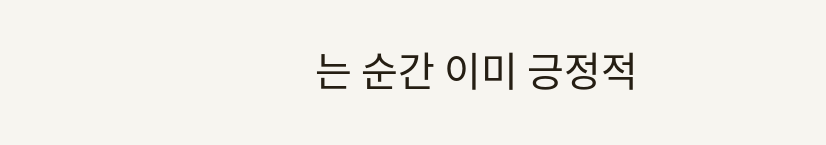는 순간 이미 긍정적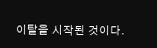이탈을 시작된 것이다.